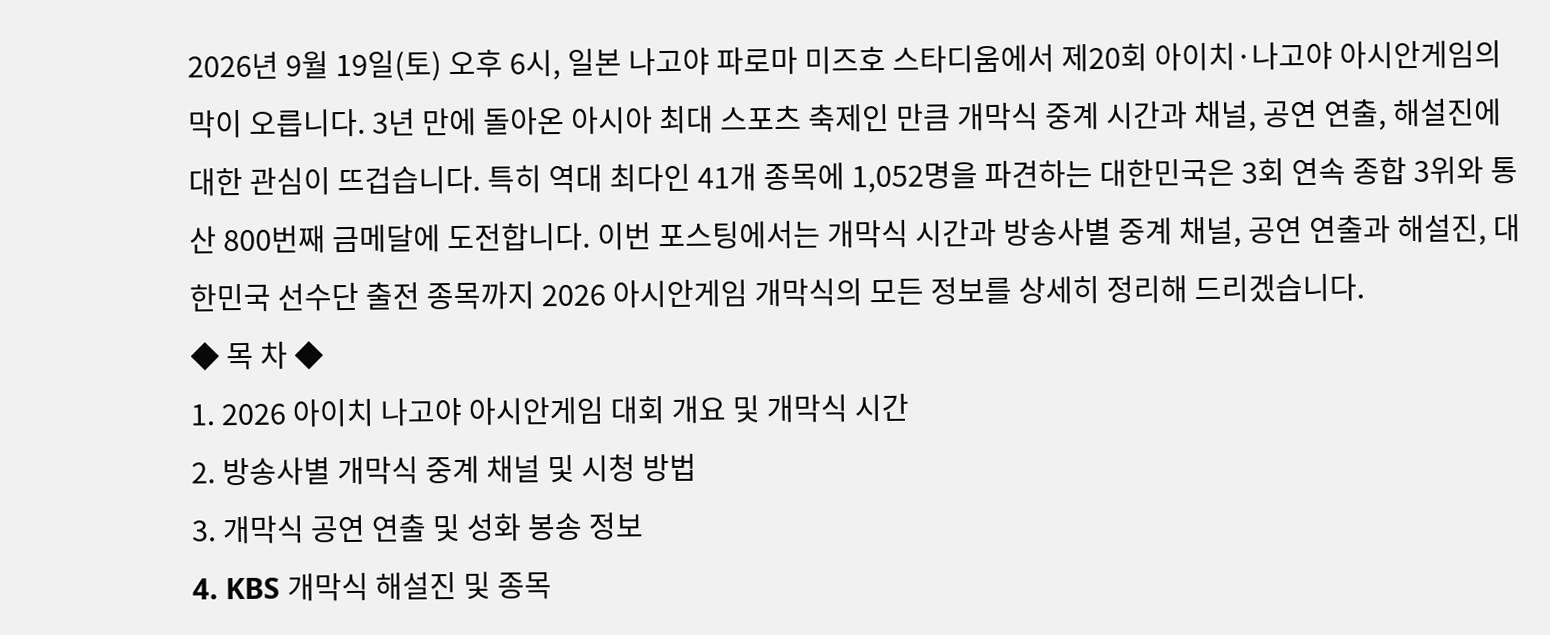2026년 9월 19일(토) 오후 6시, 일본 나고야 파로마 미즈호 스타디움에서 제20회 아이치·나고야 아시안게임의 막이 오릅니다. 3년 만에 돌아온 아시아 최대 스포츠 축제인 만큼 개막식 중계 시간과 채널, 공연 연출, 해설진에 대한 관심이 뜨겁습니다. 특히 역대 최다인 41개 종목에 1,052명을 파견하는 대한민국은 3회 연속 종합 3위와 통산 800번째 금메달에 도전합니다. 이번 포스팅에서는 개막식 시간과 방송사별 중계 채널, 공연 연출과 해설진, 대한민국 선수단 출전 종목까지 2026 아시안게임 개막식의 모든 정보를 상세히 정리해 드리겠습니다.
◆ 목 차 ◆
1. 2026 아이치 나고야 아시안게임 대회 개요 및 개막식 시간
2. 방송사별 개막식 중계 채널 및 시청 방법
3. 개막식 공연 연출 및 성화 봉송 정보
4. KBS 개막식 해설진 및 종목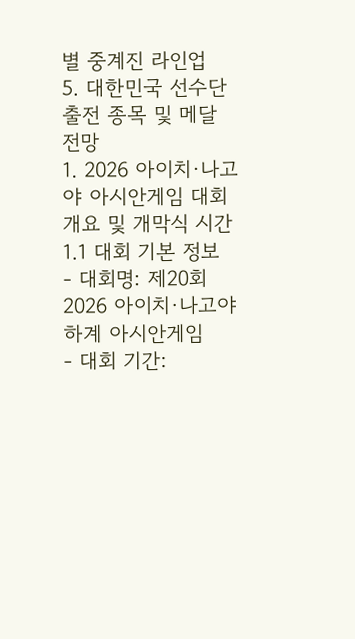별 중계진 라인업
5. 대한민국 선수단 출전 종목 및 메달 전망
1. 2026 아이치·나고야 아시안게임 대회 개요 및 개막식 시간
1.1 대회 기본 정보
- 대회명: 제20회 2026 아이치·나고야 하계 아시안게임
- 대회 기간: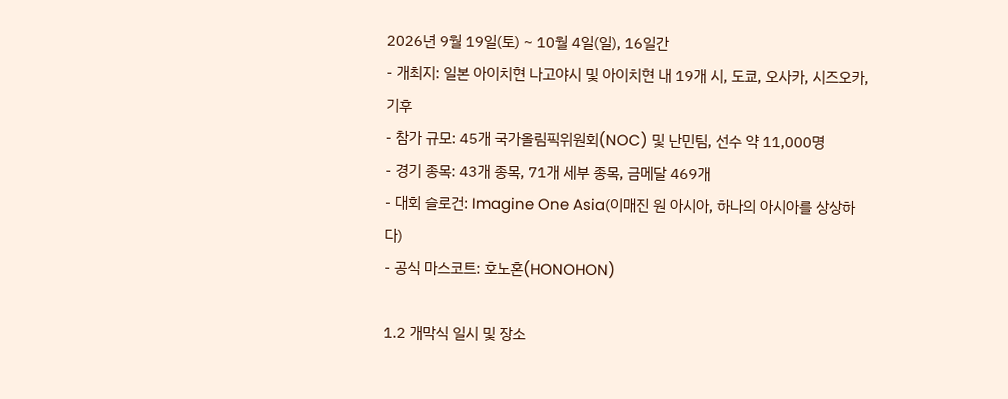2026년 9월 19일(토) ~ 10월 4일(일), 16일간
- 개최지: 일본 아이치현 나고야시 및 아이치현 내 19개 시, 도쿄, 오사카, 시즈오카, 기후
- 참가 규모: 45개 국가올림픽위원회(NOC) 및 난민팀, 선수 약 11,000명
- 경기 종목: 43개 종목, 71개 세부 종목, 금메달 469개
- 대회 슬로건: Imagine One Asia(이매진 원 아시아, 하나의 아시아를 상상하다)
- 공식 마스코트: 호노혼(HONOHON)

1.2 개막식 일시 및 장소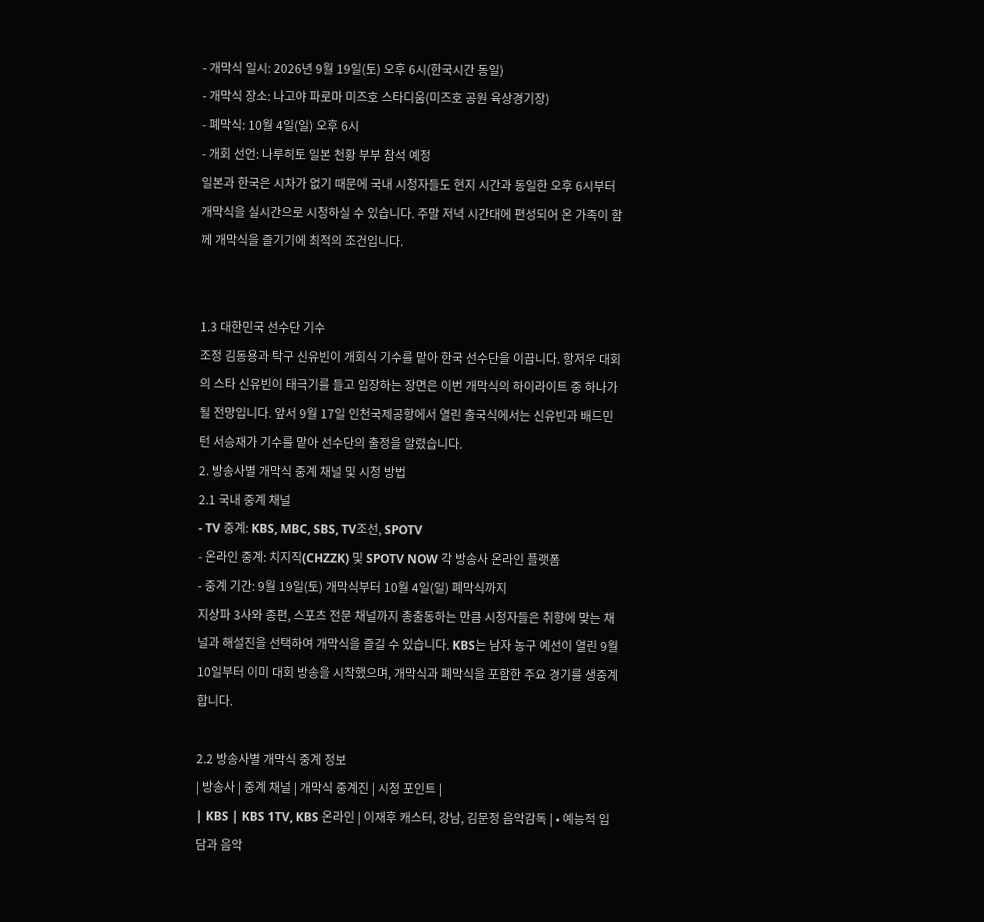- 개막식 일시: 2026년 9월 19일(토) 오후 6시(한국시간 동일)
- 개막식 장소: 나고야 파로마 미즈호 스타디움(미즈호 공원 육상경기장)
- 폐막식: 10월 4일(일) 오후 6시
- 개회 선언: 나루히토 일본 천황 부부 참석 예정
일본과 한국은 시차가 없기 때문에 국내 시청자들도 현지 시간과 동일한 오후 6시부터 개막식을 실시간으로 시청하실 수 있습니다. 주말 저녁 시간대에 편성되어 온 가족이 함께 개막식을 즐기기에 최적의 조건입니다.


1.3 대한민국 선수단 기수
조정 김동용과 탁구 신유빈이 개회식 기수를 맡아 한국 선수단을 이끕니다. 항저우 대회의 스타 신유빈이 태극기를 들고 입장하는 장면은 이번 개막식의 하이라이트 중 하나가 될 전망입니다. 앞서 9월 17일 인천국제공항에서 열린 출국식에서는 신유빈과 배드민턴 서승재가 기수를 맡아 선수단의 출정을 알렸습니다.
2. 방송사별 개막식 중계 채널 및 시청 방법
2.1 국내 중계 채널
- TV 중계: KBS, MBC, SBS, TV조선, SPOTV
- 온라인 중계: 치지직(CHZZK) 및 SPOTV NOW 각 방송사 온라인 플랫폼
- 중계 기간: 9월 19일(토) 개막식부터 10월 4일(일) 폐막식까지
지상파 3사와 종편, 스포츠 전문 채널까지 총출동하는 만큼 시청자들은 취향에 맞는 채널과 해설진을 선택하여 개막식을 즐길 수 있습니다. KBS는 남자 농구 예선이 열린 9월 10일부터 이미 대회 방송을 시작했으며, 개막식과 폐막식을 포함한 주요 경기를 생중계합니다.

2.2 방송사별 개막식 중계 정보
| 방송사 | 중계 채널 | 개막식 중계진 | 시청 포인트 |
| KBS | KBS 1TV, KBS 온라인 | 이재후 캐스터, 강남, 김문정 음악감독 | • 예능적 입담과 음악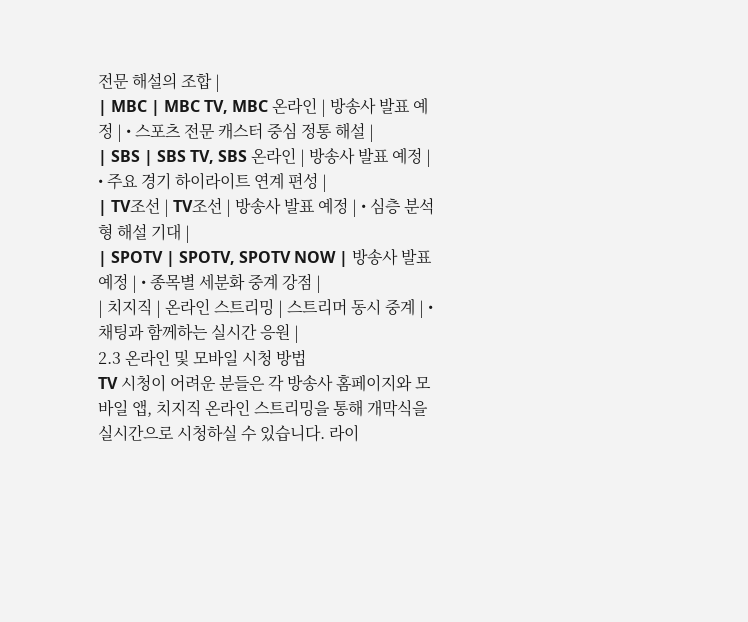전문 해설의 조합 |
| MBC | MBC TV, MBC 온라인 | 방송사 발표 예정 | • 스포츠 전문 캐스터 중심 정통 해설 |
| SBS | SBS TV, SBS 온라인 | 방송사 발표 예정 | • 주요 경기 하이라이트 연계 편성 |
| TV조선 | TV조선 | 방송사 발표 예정 | • 심층 분석형 해설 기대 |
| SPOTV | SPOTV, SPOTV NOW | 방송사 발표 예정 | • 종목별 세분화 중계 강점 |
| 치지직 | 온라인 스트리밍 | 스트리머 동시 중계 | • 채팅과 함께하는 실시간 응원 |
2.3 온라인 및 모바일 시청 방법
TV 시청이 어려운 분들은 각 방송사 홈페이지와 모바일 앱, 치지직 온라인 스트리밍을 통해 개막식을 실시간으로 시청하실 수 있습니다. 라이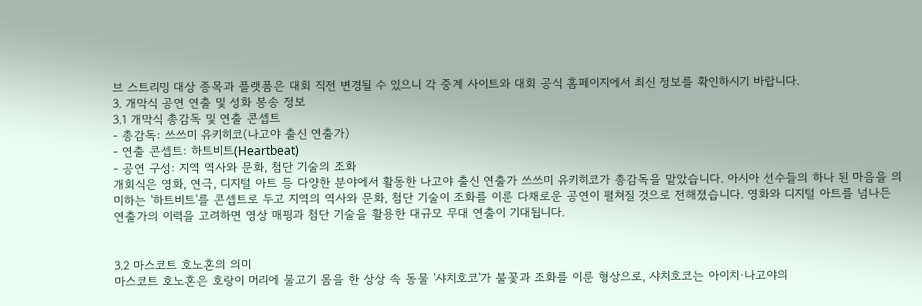브 스트리밍 대상 종목과 플랫폼은 대회 직전 변경될 수 있으니 각 중계 사이트와 대회 공식 홈페이지에서 최신 정보를 확인하시기 바랍니다.
3. 개막식 공연 연출 및 성화 봉송 정보
3.1 개막식 총감독 및 연출 콘셉트
- 총감독: 쓰쓰미 유키히코(나고야 출신 연출가)
- 연출 콘셉트: 하트비트(Heartbeat)
- 공연 구성: 지역 역사와 문화, 첨단 기술의 조화
개회식은 영화, 연극, 디지털 아트 등 다양한 분야에서 활동한 나고야 출신 연출가 쓰쓰미 유키히코가 총감독을 맡았습니다. 아시아 선수들의 하나 된 마음을 의미하는 '하트비트'를 콘셉트로 두고 지역의 역사와 문화, 첨단 기술이 조화를 이룬 다채로운 공연이 펼쳐질 것으로 전해졌습니다. 영화와 디지털 아트를 넘나든 연출가의 이력을 고려하면 영상 매핑과 첨단 기술을 활용한 대규모 무대 연출이 기대됩니다.


3.2 마스코트 호노혼의 의미
마스코트 호노혼은 호랑이 머리에 물고기 몸을 한 상상 속 동물 '샤치호코'가 불꽃과 조화를 이룬 형상으로, 샤치호코는 아이치·나고야의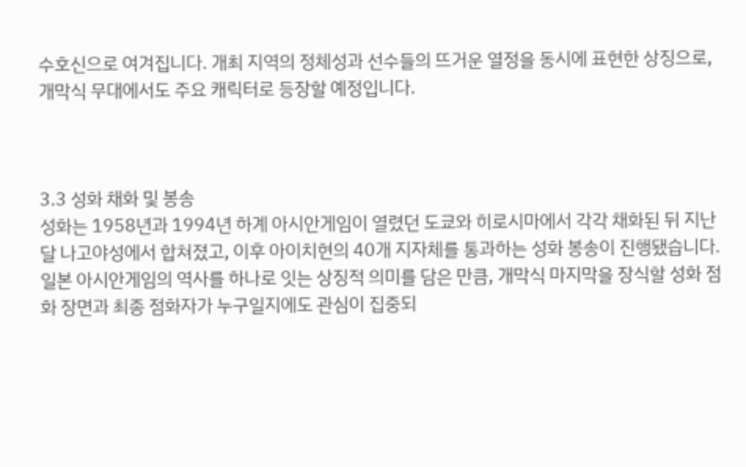수호신으로 여겨집니다. 개최 지역의 정체성과 선수들의 뜨거운 열정을 동시에 표현한 상징으로, 개막식 무대에서도 주요 캐릭터로 등장할 예정입니다.



3.3 성화 채화 및 봉송
성화는 1958년과 1994년 하계 아시안게임이 열렸던 도쿄와 히로시마에서 각각 채화된 뒤 지난달 나고야성에서 합쳐졌고, 이후 아이치현의 40개 지자체를 통과하는 성화 봉송이 진행됐습니다. 일본 아시안게임의 역사를 하나로 잇는 상징적 의미를 담은 만큼, 개막식 마지막을 장식할 성화 점화 장면과 최종 점화자가 누구일지에도 관심이 집중되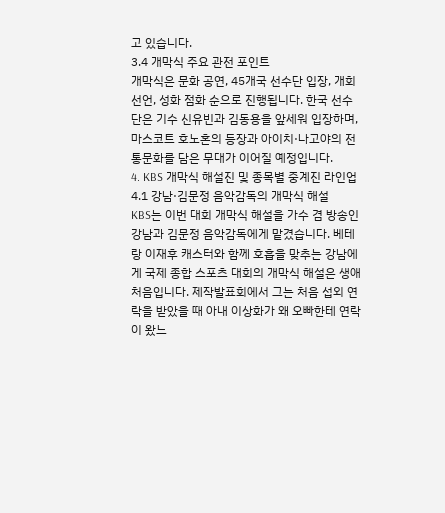고 있습니다.
3.4 개막식 주요 관전 포인트
개막식은 문화 공연, 45개국 선수단 입장, 개회 선언, 성화 점화 순으로 진행됩니다. 한국 선수단은 기수 신유빈과 김동용을 앞세워 입장하며, 마스코트 호노혼의 등장과 아이치·나고야의 전통문화를 담은 무대가 이어질 예정입니다.
4. KBS 개막식 해설진 및 종목별 중계진 라인업
4.1 강남·김문정 음악감독의 개막식 해설
KBS는 이번 대회 개막식 해설을 가수 겸 방송인 강남과 김문정 음악감독에게 맡겼습니다. 베테랑 이재후 캐스터와 함께 호흡을 맞추는 강남에게 국제 종합 스포츠 대회의 개막식 해설은 생애 처음입니다. 제작발표회에서 그는 처음 섭외 연락을 받았을 때 아내 이상화가 왜 오빠한테 연락이 왔느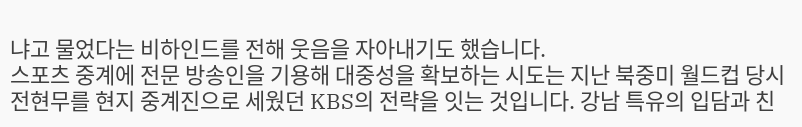냐고 물었다는 비하인드를 전해 웃음을 자아내기도 했습니다.
스포츠 중계에 전문 방송인을 기용해 대중성을 확보하는 시도는 지난 북중미 월드컵 당시 전현무를 현지 중계진으로 세웠던 KBS의 전략을 잇는 것입니다. 강남 특유의 입담과 친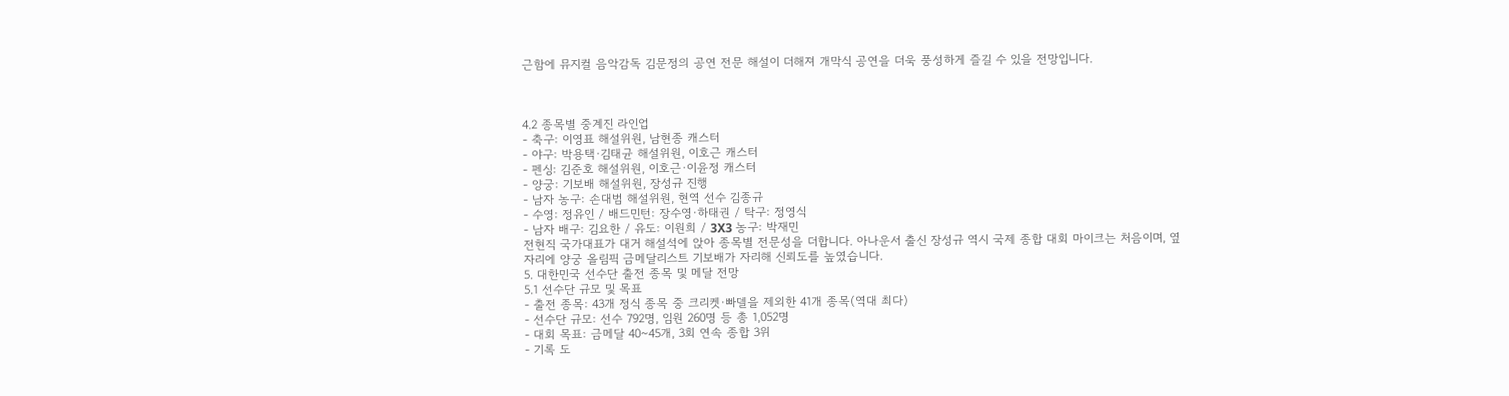근함에 뮤지컬 음악감독 김문정의 공연 전문 해설이 더해져 개막식 공연을 더욱 풍성하게 즐길 수 있을 전망입니다.



4.2 종목별 중계진 라인업
- 축구: 이영표 해설위원, 남현종 캐스터
- 야구: 박용택·김태균 해설위원, 이호근 캐스터
- 펜싱: 김준호 해설위원, 이호근·이윤정 캐스터
- 양궁: 기보배 해설위원, 장성규 진행
- 남자 농구: 손대범 해설위원, 현역 선수 김종규
- 수영: 정유인 / 배드민턴: 장수영·하태권 / 탁구: 정영식
- 남자 배구: 김요한 / 유도: 이원희 / 3X3 농구: 박재민
전현직 국가대표가 대거 해설석에 앉아 종목별 전문성을 더합니다. 아나운서 출신 장성규 역시 국제 종합 대회 마이크는 처음이며, 옆자리에 양궁 올림픽 금메달리스트 기보배가 자리해 신뢰도를 높였습니다.
5. 대한민국 선수단 출전 종목 및 메달 전망
5.1 선수단 규모 및 목표
- 출전 종목: 43개 정식 종목 중 크리켓·빠델을 제외한 41개 종목(역대 최다)
- 선수단 규모: 선수 792명, 임원 260명 등 총 1,052명
- 대회 목표: 금메달 40~45개, 3회 연속 종합 3위
- 기록 도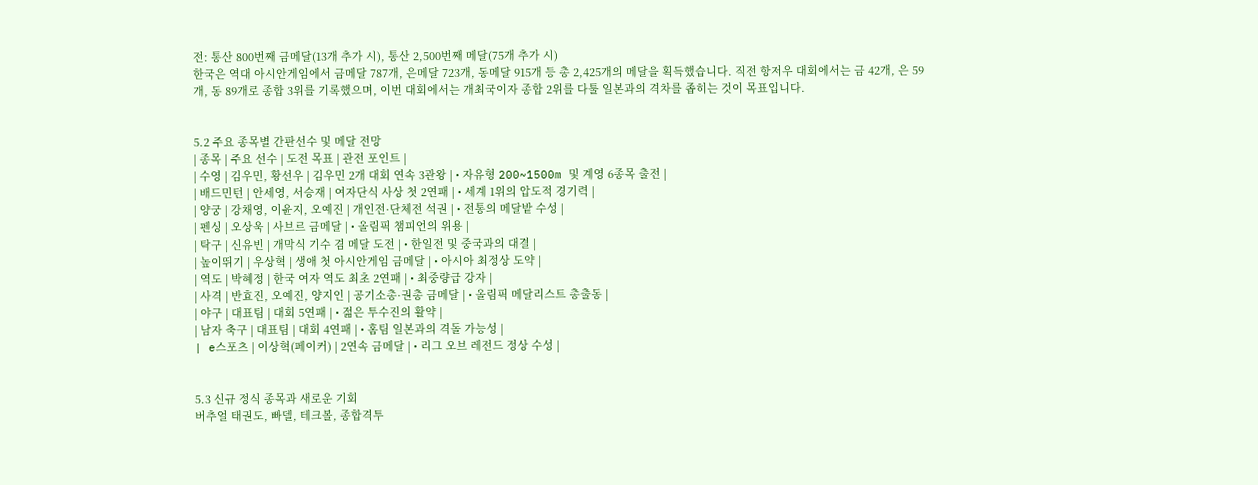전: 통산 800번째 금메달(13개 추가 시), 통산 2,500번째 메달(75개 추가 시)
한국은 역대 아시안게임에서 금메달 787개, 은메달 723개, 동메달 915개 등 총 2,425개의 메달을 획득했습니다. 직전 항저우 대회에서는 금 42개, 은 59개, 동 89개로 종합 3위를 기록했으며, 이번 대회에서는 개최국이자 종합 2위를 다툴 일본과의 격차를 좁히는 것이 목표입니다.


5.2 주요 종목별 간판선수 및 메달 전망
| 종목 | 주요 선수 | 도전 목표 | 관전 포인트 |
| 수영 | 김우민, 황선우 | 김우민 2개 대회 연속 3관왕 | • 자유형 200~1500m 및 계영 6종목 출전 |
| 배드민턴 | 안세영, 서승재 | 여자단식 사상 첫 2연패 | • 세계 1위의 압도적 경기력 |
| 양궁 | 강채영, 이윤지, 오예진 | 개인전·단체전 석권 | • 전통의 메달밭 수성 |
| 펜싱 | 오상욱 | 사브르 금메달 | • 올림픽 챔피언의 위용 |
| 탁구 | 신유빈 | 개막식 기수 겸 메달 도전 | • 한일전 및 중국과의 대결 |
| 높이뛰기 | 우상혁 | 생애 첫 아시안게임 금메달 | • 아시아 최정상 도약 |
| 역도 | 박혜정 | 한국 여자 역도 최초 2연패 | • 최중량급 강자 |
| 사격 | 반효진, 오예진, 양지인 | 공기소총·권총 금메달 | • 올림픽 메달리스트 총출동 |
| 야구 | 대표팀 | 대회 5연패 | • 젊은 투수진의 활약 |
| 남자 축구 | 대표팀 | 대회 4연패 | • 홈팀 일본과의 격돌 가능성 |
| e스포츠 | 이상혁(페이커) | 2연속 금메달 | • 리그 오브 레전드 정상 수성 |


5.3 신규 정식 종목과 새로운 기회
버추얼 태권도, 빠델, 테크볼, 종합격투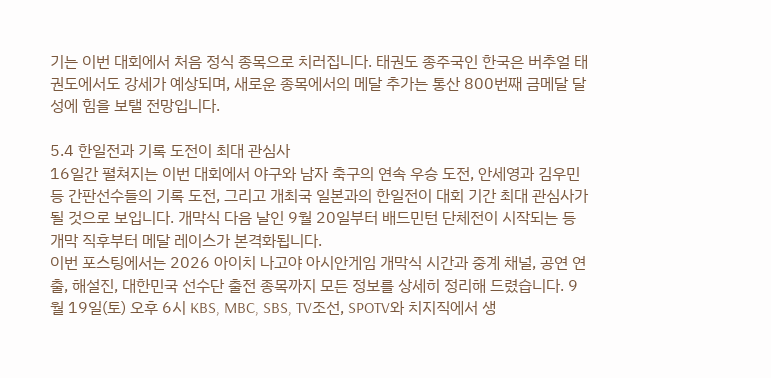기는 이번 대회에서 처음 정식 종목으로 치러집니다. 태권도 종주국인 한국은 버추얼 태권도에서도 강세가 예상되며, 새로운 종목에서의 메달 추가는 통산 800번째 금메달 달성에 힘을 보탤 전망입니다.

5.4 한일전과 기록 도전이 최대 관심사
16일간 펼쳐지는 이번 대회에서 야구와 남자 축구의 연속 우승 도전, 안세영과 김우민 등 간판선수들의 기록 도전, 그리고 개최국 일본과의 한일전이 대회 기간 최대 관심사가 될 것으로 보입니다. 개막식 다음 날인 9월 20일부터 배드민턴 단체전이 시작되는 등 개막 직후부터 메달 레이스가 본격화됩니다.
이번 포스팅에서는 2026 아이치 나고야 아시안게임 개막식 시간과 중계 채널, 공연 연출, 해설진, 대한민국 선수단 출전 종목까지 모든 정보를 상세히 정리해 드렸습니다. 9월 19일(토) 오후 6시 KBS, MBC, SBS, TV조선, SPOTV와 치지직에서 생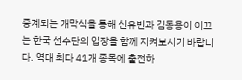중계되는 개막식을 통해 신유빈과 김동용이 이끄는 한국 선수단의 입장을 함께 지켜보시기 바랍니다. 역대 최다 41개 종목에 출전하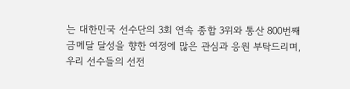는 대한민국 선수단의 3회 연속 종합 3위와 통산 800번째 금메달 달성을 향한 여정에 많은 관심과 응원 부탁드리며, 우리 선수들의 선전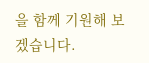을 함께 기원해 보겠습니다.